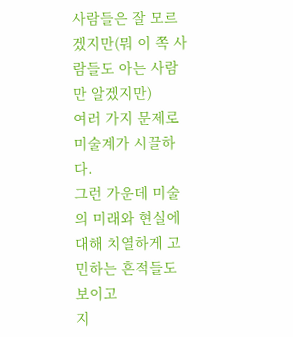사람들은 잘 모르겠지만(뭐 이 쪽 사람들도 아는 사람만 알겠지만)
여러 가지 문제로 미술계가 시끌하다.
그런 가운데 미술의 미래와 현실에 대해 치열하게 고민하는 흔적들도 보이고
지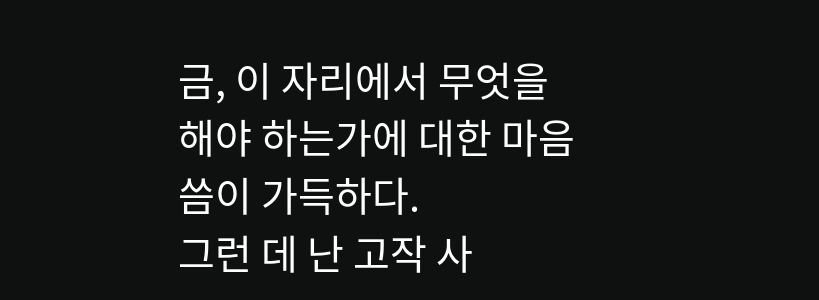금, 이 자리에서 무엇을 해야 하는가에 대한 마음 씀이 가득하다.
그런 데 난 고작 사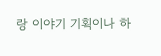랑 이야기 기획이나 하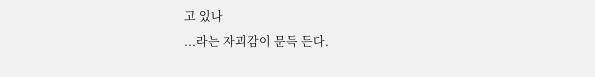고 있나
...라는 자괴감이 문득 든다.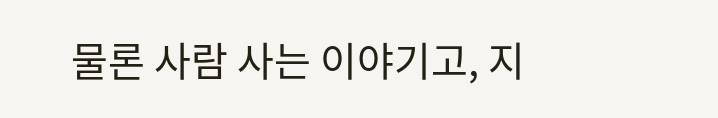물론 사람 사는 이야기고, 지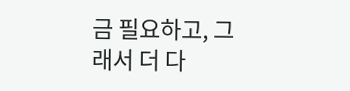금 필요하고, 그래서 더 다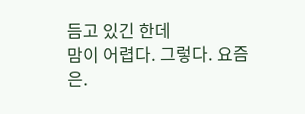듬고 있긴 한데
맘이 어렵다. 그렇다. 요즘은.